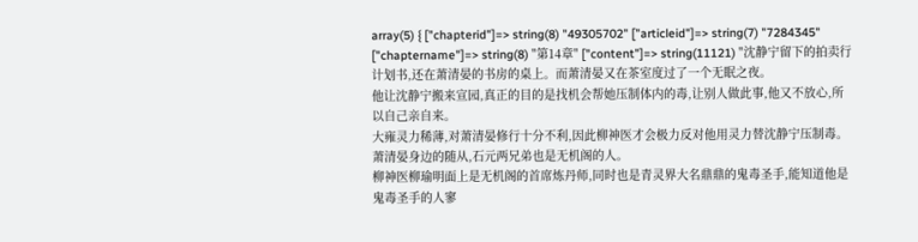array(5) { ["chapterid"]=> string(8) "49305702" ["articleid"]=> string(7) "7284345" ["chaptername"]=> string(8) "第14章" ["content"]=> string(11121) "沈静宁留下的拍卖行计划书,还在萧清晏的书房的桌上。而萧清晏又在茶室度过了一个无眠之夜。
他让沈静宁搬来宣园,真正的目的是找机会帮她压制体内的毒,让别人做此事,他又不放心,所以自己亲自来。
大雍灵力稀薄,对萧清晏修行十分不利,因此柳神医才会极力反对他用灵力替沈静宁压制毒。萧清晏身边的随从,石元两兄弟也是无机阁的人。
柳神医柳瑜明面上是无机阁的首席炼丹师,同时也是青灵界大名鼎鼎的鬼毒圣手,能知道他是鬼毒圣手的人寥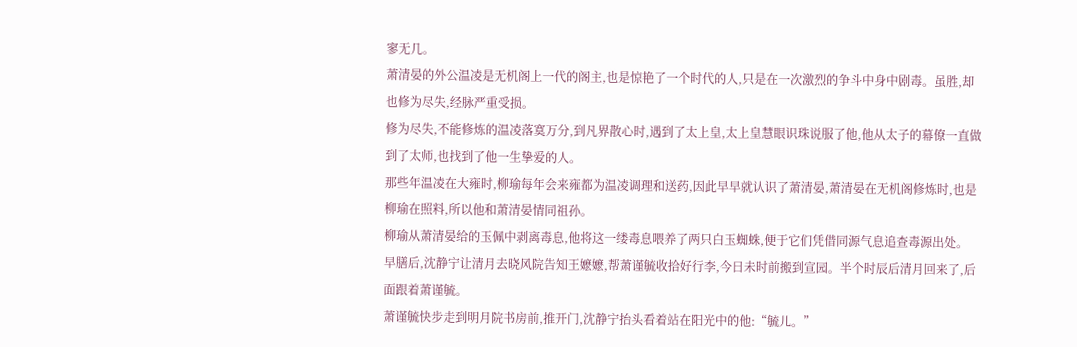寥无几。
萧清晏的外公温凌是无机阁上一代的阁主,也是惊艳了一个时代的人,只是在一次激烈的争斗中身中剧毒。虽胜,却也修为尽失,经脉严重受损。
修为尽失,不能修炼的温凌落寞万分,到凡界散心时,遇到了太上皇,太上皇慧眼识珠说服了他,他从太子的幕僚一直做到了太师,也找到了他一生挚爱的人。
那些年温凌在大雍时,柳瑜每年会来雍都为温凌调理和送药,因此早早就认识了萧清晏,萧清晏在无机阁修炼时,也是柳瑜在照料,所以他和萧清晏情同祖孙。
柳瑜从萧清晏给的玉佩中剥离毒息,他将这一缕毒息喂养了两只白玉蜘蛛,便于它们凭借同源气息追查毒源出处。
早膳后,沈静宁让清月去晓风院告知王嬷嬷,帮萧谨毓收拾好行李,今日未时前搬到宣园。半个时辰后清月回来了,后面跟着萧谨毓。
萧谨毓快步走到明月院书房前,推开门,沈静宁抬头看着站在阳光中的他:“毓儿。”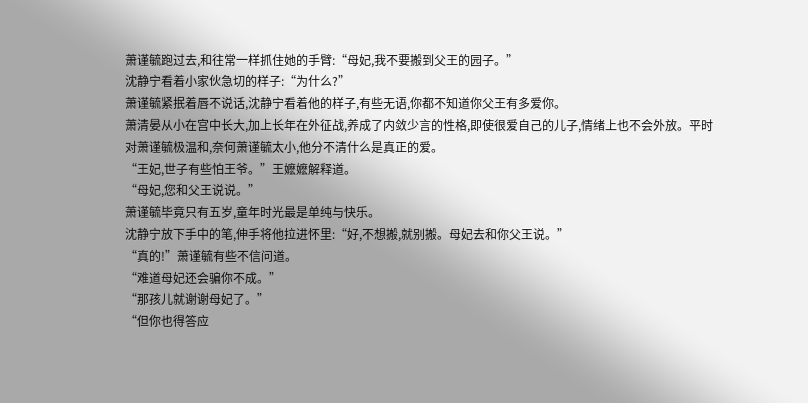萧谨毓跑过去,和往常一样抓住她的手臂:“母妃,我不要搬到父王的园子。”
沈静宁看着小家伙急切的样子:“为什么?”
萧谨毓紧抿着唇不说话,沈静宁看着他的样子,有些无语,你都不知道你父王有多爱你。
萧清晏从小在宫中长大,加上长年在外征战,养成了内敛少言的性格,即使很爱自己的儿子,情绪上也不会外放。平时对萧谨毓极温和,奈何萧谨毓太小,他分不清什么是真正的爱。
“王妃,世子有些怕王爷。”王嬷嬷解释道。
“母妃,您和父王说说。”
萧谨毓毕竟只有五岁,童年时光最是单纯与快乐。
沈静宁放下手中的笔,伸手将他拉进怀里:“好,不想搬,就别搬。母妃去和你父王说。”
“真的!”萧谨毓有些不信问道。
“难道母妃还会骗你不成。”
“那孩儿就谢谢母妃了。”
“但你也得答应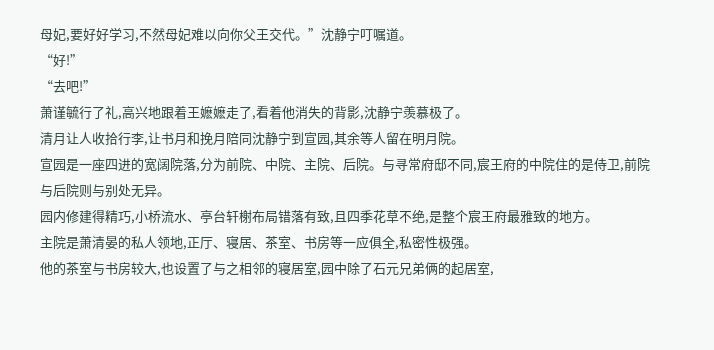母妃,要好好学习,不然母妃难以向你父王交代。”沈静宁叮嘱道。
“好!”
“去吧!”
萧谨毓行了礼,高兴地跟着王嬷嬷走了,看着他消失的背影,沈静宁羡慕极了。
清月让人收拾行李,让书月和挽月陪同沈静宁到宣园,其余等人留在明月院。
宣园是一座四进的宽阔院落,分为前院、中院、主院、后院。与寻常府邸不同,宸王府的中院住的是侍卫,前院与后院则与别处无异。
园内修建得精巧,小桥流水、亭台轩榭布局错落有致,且四季花草不绝,是整个宸王府最雅致的地方。
主院是萧清晏的私人领地,正厅、寝居、茶室、书房等一应俱全,私密性极强。
他的茶室与书房较大,也设置了与之相邻的寝居室,园中除了石元兄弟俩的起居室,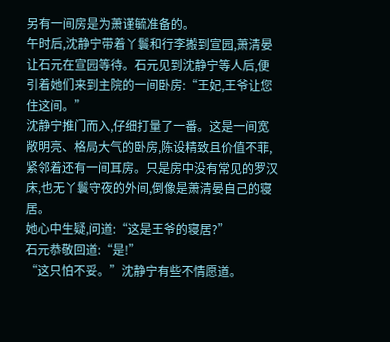另有一间房是为萧谨毓准备的。
午时后,沈静宁带着丫鬟和行李搬到宣园,萧清晏让石元在宣园等待。石元见到沈静宁等人后,便引着她们来到主院的一间卧房:“王妃,王爷让您住这间。”
沈静宁推门而入,仔细打量了一番。这是一间宽敞明亮、格局大气的卧房,陈设精致且价值不菲,紧邻着还有一间耳房。只是房中没有常见的罗汉床,也无丫鬟守夜的外间,倒像是萧清晏自己的寝居。
她心中生疑,问道:“这是王爷的寝居?”
石元恭敬回道:“是!”
“这只怕不妥。”沈静宁有些不情愿道。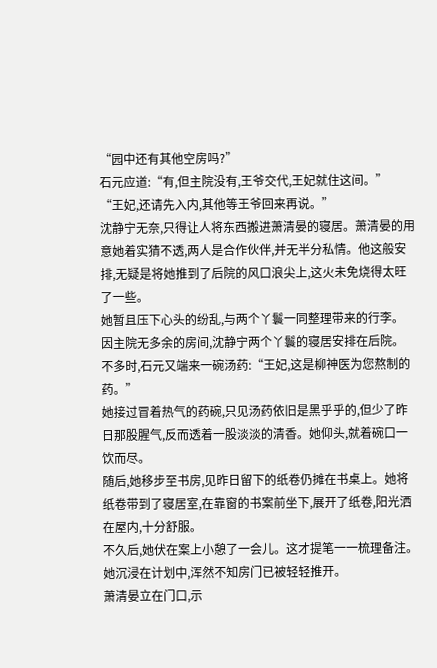“园中还有其他空房吗?”
石元应道:“有,但主院没有,王爷交代,王妃就住这间。”
“王妃,还请先入内,其他等王爷回来再说。”
沈静宁无奈,只得让人将东西搬进萧清晏的寝居。萧清晏的用意她着实猜不透,两人是合作伙伴,并无半分私情。他这般安排,无疑是将她推到了后院的风口浪尖上,这火未免烧得太旺了一些。
她暂且压下心头的纷乱,与两个丫鬟一同整理带来的行李。
因主院无多余的房间,沈静宁两个丫鬟的寝居安排在后院。
不多时,石元又端来一碗汤药:“王妃,这是柳神医为您熬制的药。”
她接过冒着热气的药碗,只见汤药依旧是黑乎乎的,但少了昨日那股腥气,反而透着一股淡淡的清香。她仰头,就着碗口一饮而尽。
随后,她移步至书房,见昨日留下的纸卷仍摊在书桌上。她将纸卷带到了寝居室,在靠窗的书案前坐下,展开了纸卷,阳光洒在屋内,十分舒服。
不久后,她伏在案上小憩了一会儿。这才提笔一一梳理备注。她沉浸在计划中,浑然不知房门已被轻轻推开。
萧清晏立在门口,示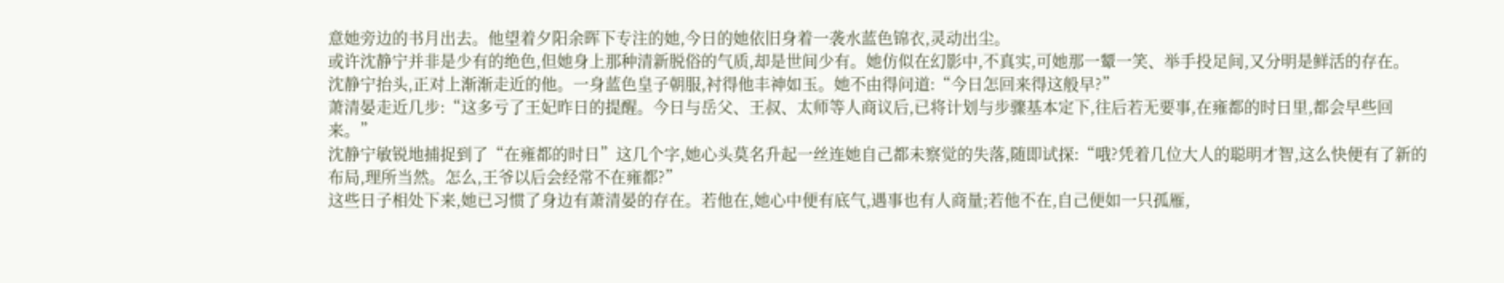意她旁边的书月出去。他望着夕阳余晖下专注的她,今日的她依旧身着一袭水蓝色锦衣,灵动出尘。
或许沈静宁并非是少有的绝色,但她身上那种清新脱俗的气质,却是世间少有。她仿似在幻影中,不真实,可她那一颦一笑、举手投足间,又分明是鲜活的存在。
沈静宁抬头,正对上渐渐走近的他。一身蓝色皇子朝服,衬得他丰神如玉。她不由得问道:“今日怎回来得这般早?”
萧清晏走近几步:“这多亏了王妃昨日的提醒。今日与岳父、王叔、太师等人商议后,已将计划与步骤基本定下,往后若无要事,在雍都的时日里,都会早些回来。”
沈静宁敏锐地捕捉到了“在雍都的时日”这几个字,她心头莫名升起一丝连她自己都未察觉的失落,随即试探:“哦?凭着几位大人的聪明才智,这么快便有了新的布局,理所当然。怎么,王爷以后会经常不在雍都?”
这些日子相处下来,她已习惯了身边有萧清晏的存在。若他在,她心中便有底气,遇事也有人商量;若他不在,自己便如一只孤雁,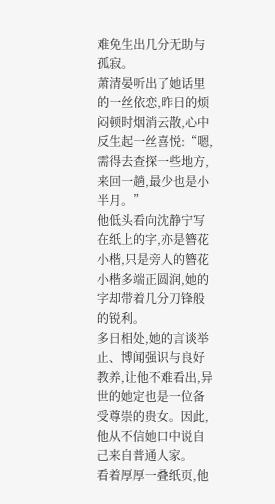难免生出几分无助与孤寂。
萧清晏听出了她话里的一丝依恋,昨日的烦闷顿时烟消云散,心中反生起一丝喜悦:“嗯,需得去查探一些地方,来回一趟,最少也是小半月。”
他低头看向沈静宁写在纸上的字,亦是簪花小楷,只是旁人的簪花小楷多端正圆润,她的字却带着几分刀锋般的锐利。
多日相处,她的言谈举止、博闻强识与良好教养,让他不难看出,异世的她定也是一位备受尊崇的贵女。因此,他从不信她口中说自己来自普通人家。
看着厚厚一叠纸页,他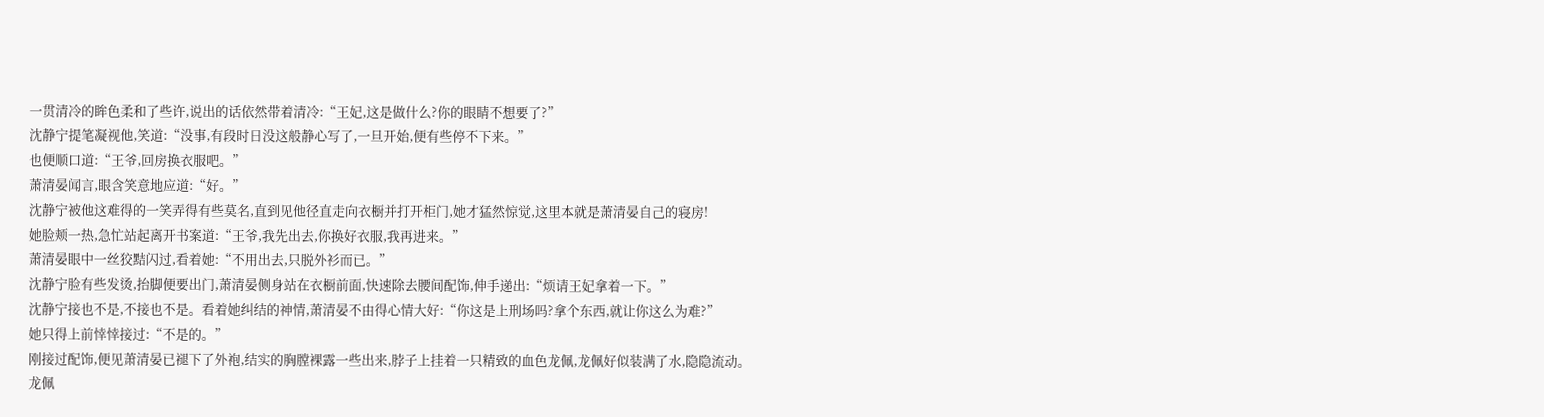一贯清冷的眸色柔和了些许,说出的话依然带着清冷:“王妃,这是做什么?你的眼睛不想要了?”
沈静宁提笔凝视他,笑道:“没事,有段时日没这般静心写了,一旦开始,便有些停不下来。”
也便顺口道:“王爷,回房换衣服吧。”
萧清晏闻言,眼含笑意地应道:“好。”
沈静宁被他这难得的一笑弄得有些莫名,直到见他径直走向衣橱并打开柜门,她才猛然惊觉,这里本就是萧清晏自己的寝房!
她脸颊一热,急忙站起离开书案道:“王爷,我先出去,你换好衣服,我再进来。”
萧清晏眼中一丝狡黠闪过,看着她:“不用出去,只脱外衫而已。”
沈静宁脸有些发烫,抬脚便要出门,萧清晏侧身站在衣橱前面,快速除去腰间配饰,伸手递出:“烦请王妃拿着一下。”
沈静宁接也不是,不接也不是。看着她纠结的神情,萧清晏不由得心情大好:“你这是上刑场吗?拿个东西,就让你这么为难?”
她只得上前悻悻接过:“不是的。”
刚接过配饰,便见萧清晏已褪下了外袍,结实的胸膛裸露一些出来,脖子上挂着一只精致的血色龙佩,龙佩好似装满了水,隐隐流动。
龙佩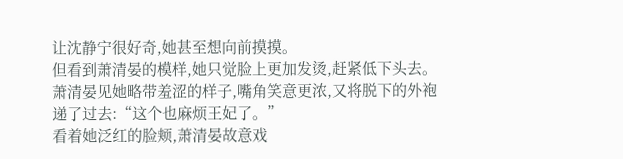让沈静宁很好奇,她甚至想向前摸摸。
但看到萧清晏的模样,她只觉脸上更加发烫,赶紧低下头去。萧清晏见她略带羞涩的样子,嘴角笑意更浓,又将脱下的外袍递了过去:“这个也麻烦王妃了。”
看着她泛红的脸颊,萧清晏故意戏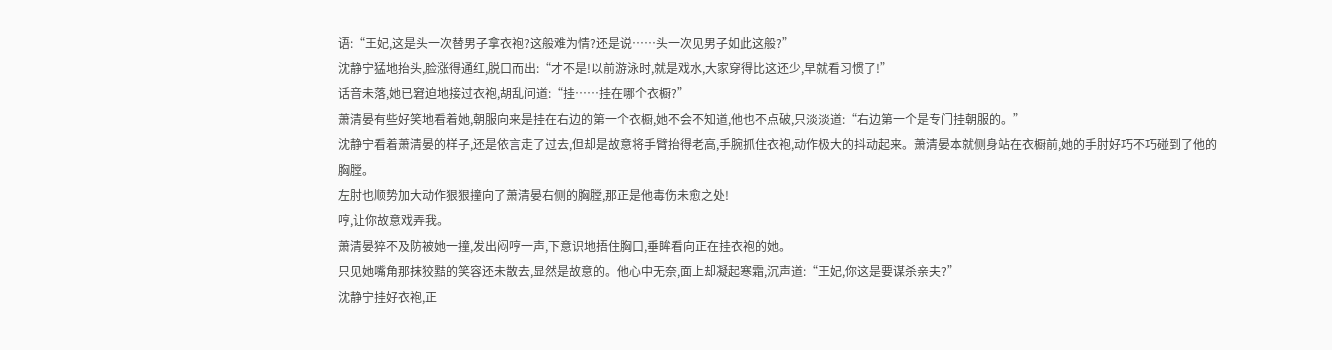语:“王妃,这是头一次替男子拿衣袍?这般难为情?还是说……头一次见男子如此这般?”
沈静宁猛地抬头,脸涨得通红,脱口而出:“才不是!以前游泳时,就是戏水,大家穿得比这还少,早就看习惯了!”
话音未落,她已窘迫地接过衣袍,胡乱问道:“挂……挂在哪个衣橱?”
萧清晏有些好笑地看着她,朝服向来是挂在右边的第一个衣橱,她不会不知道,他也不点破,只淡淡道:“右边第一个是专门挂朝服的。”
沈静宁看着萧清晏的样子,还是依言走了过去,但却是故意将手臂抬得老高,手腕抓住衣袍,动作极大的抖动起来。萧清晏本就侧身站在衣橱前,她的手肘好巧不巧碰到了他的胸膛。
左肘也顺势加大动作狠狠撞向了萧清晏右侧的胸膛,那正是他毒伤未愈之处!
哼,让你故意戏弄我。
萧清晏猝不及防被她一撞,发出闷哼一声,下意识地捂住胸口,垂眸看向正在挂衣袍的她。
只见她嘴角那抹狡黠的笑容还未散去,显然是故意的。他心中无奈,面上却凝起寒霜,沉声道:“王妃,你这是要谋杀亲夫?”
沈静宁挂好衣袍,正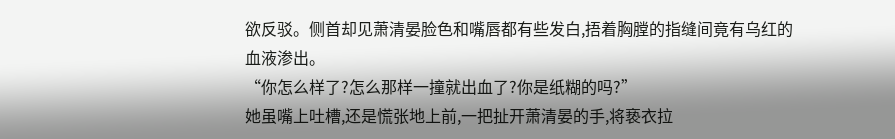欲反驳。侧首却见萧清晏脸色和嘴唇都有些发白,捂着胸膛的指缝间竟有乌红的血液渗出。
“你怎么样了?怎么那样一撞就出血了?你是纸糊的吗?”
她虽嘴上吐槽,还是慌张地上前,一把扯开萧清晏的手,将亵衣拉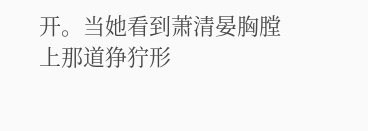开。当她看到萧清晏胸膛上那道狰狞形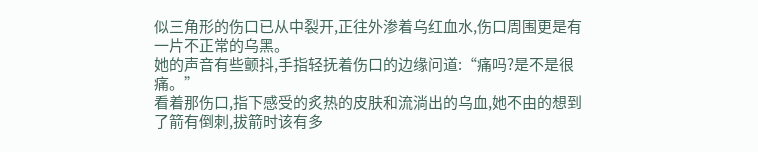似三角形的伤口已从中裂开,正往外渗着乌红血水,伤口周围更是有一片不正常的乌黑。
她的声音有些颤抖,手指轻抚着伤口的边缘问道:“痛吗?是不是很痛。”
看着那伤口,指下感受的炙热的皮肤和流淌出的乌血,她不由的想到了箭有倒刺,拔箭时该有多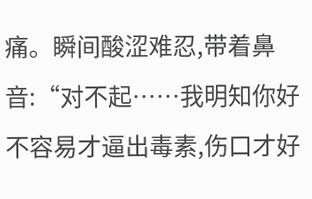痛。瞬间酸涩难忍,带着鼻音:“对不起……我明知你好不容易才逼出毒素,伤口才好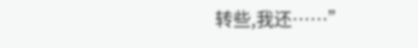转些,我还……”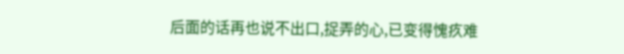后面的话再也说不出口,捉弄的心,已变得愧疚难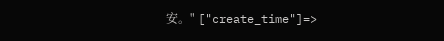安。" ["create_time"]=>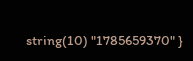string(10) "1785659370" }